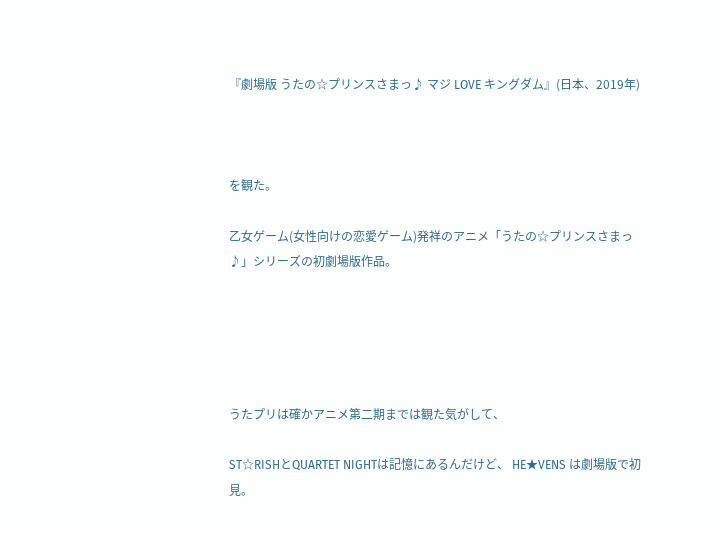『劇場版 うたの☆プリンスさまっ♪ マジ LOVE キングダム』(日本、2019年)



を観た。

乙女ゲーム(女性向けの恋愛ゲーム)発祥のアニメ「うたの☆プリンスさまっ♪」シリーズの初劇場版作品。





うたプリは確かアニメ第二期までは観た気がして、

ST☆RISHとQUARTET NIGHTは記憶にあるんだけど、 HE★VENS は劇場版で初見。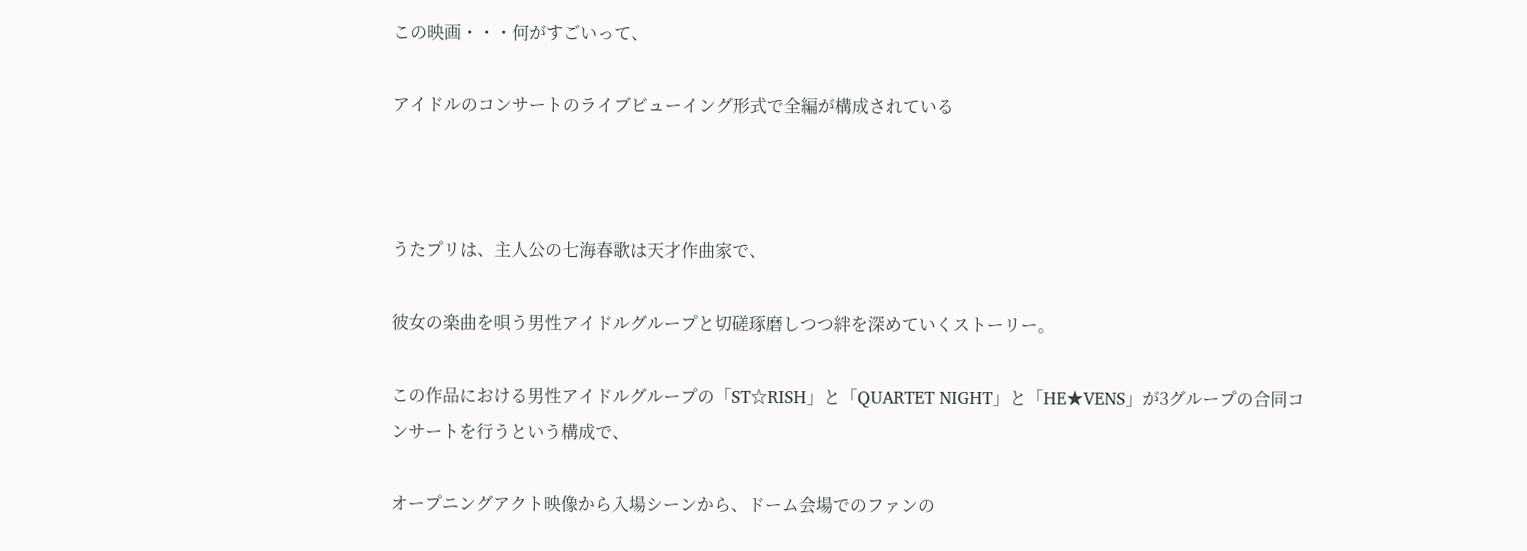この映画・・・何がすごいって、

アイドルのコンサートのライブビューイング形式で全編が構成されている



うたプリは、主人公の七海春歌は天才作曲家で、

彼女の楽曲を唄う男性アイドルグループと切磋琢磨しつつ絆を深めていくストーリー。

この作品における男性アイドルグループの「ST☆RISH」と「QUARTET NIGHT」と「HE★VENS」が3グループの合同コンサートを行うという構成で、

オープニングアクト映像から入場シーンから、ドーム会場でのファンの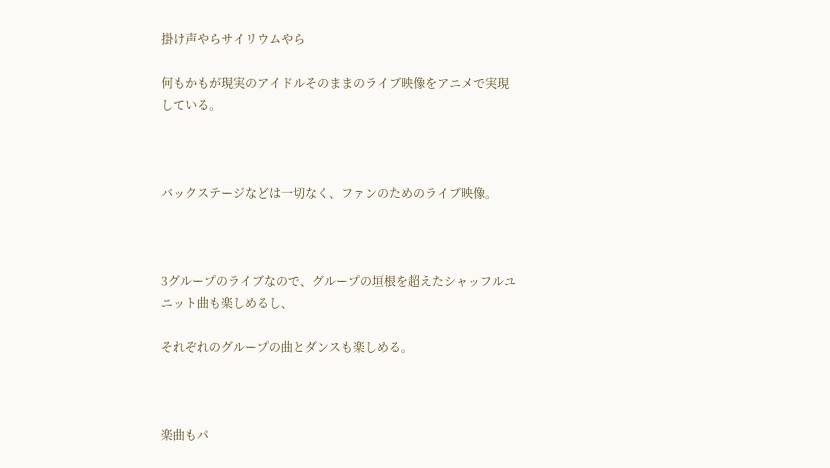掛け声やらサイリウムやら

何もかもが現実のアイドルそのままのライブ映像をアニメで実現している。



バックステージなどは一切なく、ファンのためのライブ映像。



3グループのライブなので、グループの垣根を超えたシャッフルユニット曲も楽しめるし、

それぞれのグループの曲とダンスも楽しめる。



楽曲もパ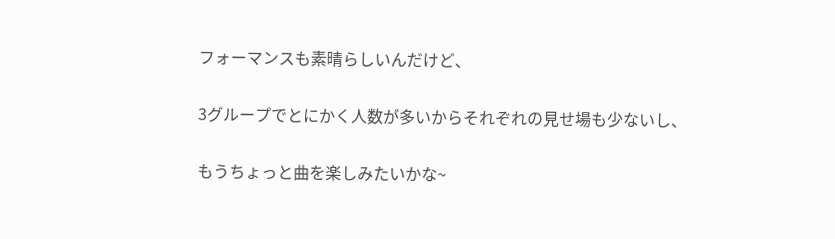フォーマンスも素晴らしいんだけど、

3グループでとにかく人数が多いからそれぞれの見せ場も少ないし、

もうちょっと曲を楽しみたいかな~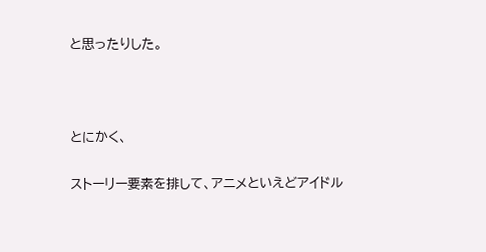と思ったりした。



とにかく、

ストーリー要素を排して、アニメといえどアイドル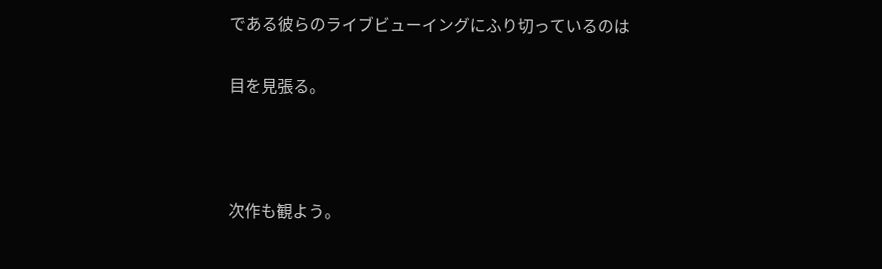である彼らのライブビューイングにふり切っているのは

目を見張る。



次作も観よう。